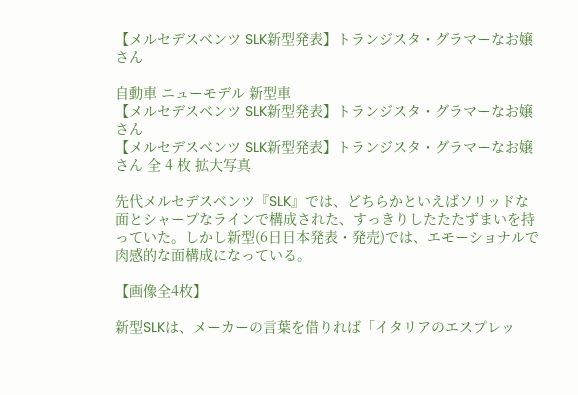【メルセデスベンツ SLK新型発表】トランジスタ・グラマーなお嬢さん

自動車 ニューモデル 新型車
【メルセデスベンツ SLK新型発表】トランジスタ・グラマーなお嬢さん
【メルセデスベンツ SLK新型発表】トランジスタ・グラマーなお嬢さん 全 4 枚 拡大写真

先代メルセデスベンツ『SLK』では、どちらかといえばソリッドな面とシャープなラインで構成された、すっきりしたたたずまいを持っていた。しかし新型(6日日本発表・発売)では、エモーショナルで肉感的な面構成になっている。

【画像全4枚】

新型SLKは、メーカーの言葉を借りれば「イタリアのエスプレッ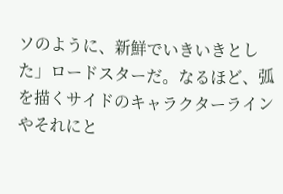ソのように、新鮮でいきいきとした」ロードスターだ。なるほど、弧を描くサイドのキャラクターラインやそれにと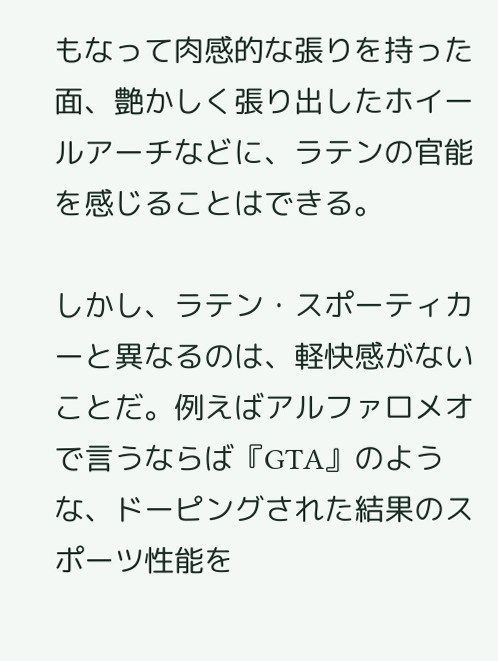もなって肉感的な張りを持った面、艶かしく張り出したホイールアーチなどに、ラテンの官能を感じることはできる。

しかし、ラテン・スポーティカーと異なるのは、軽快感がないことだ。例えばアルファロメオで言うならば『GTA』のような、ドーピングされた結果のスポーツ性能を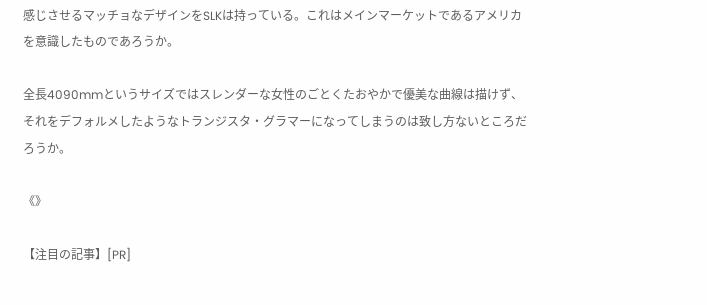感じさせるマッチョなデザインをSLKは持っている。これはメインマーケットであるアメリカを意識したものであろうか。

全長4090mmというサイズではスレンダーな女性のごとくたおやかで優美な曲線は描けず、それをデフォルメしたようなトランジスタ・グラマーになってしまうのは致し方ないところだろうか。

《》

【注目の記事】[PR]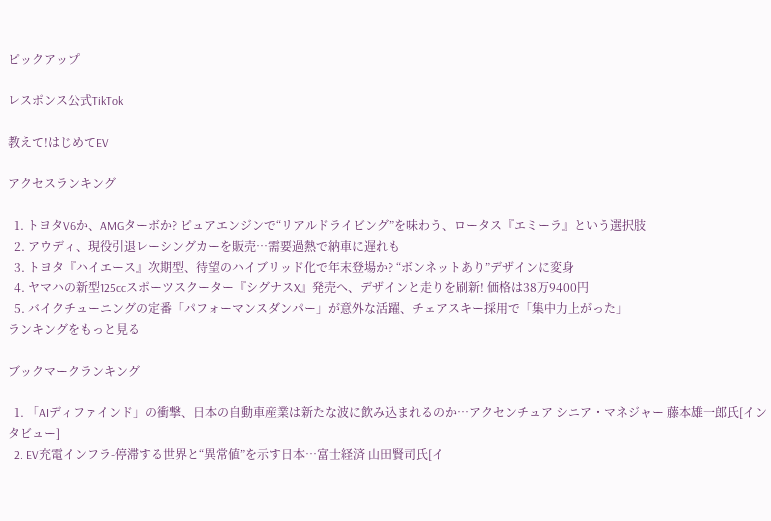ピックアップ

レスポンス公式TikTok

教えて!はじめてEV

アクセスランキング

  1. トヨタV6か、AMGターボか? ピュアエンジンで“リアルドライビング”を味わう、ロータス『エミーラ』という選択肢
  2. アウディ、現役引退レーシングカーを販売…需要過熱で納車に遅れも
  3. トヨタ『ハイエース』次期型、待望のハイブリッド化で年末登場か? “ボンネットあり”デザインに変身
  4. ヤマハの新型125ccスポーツスクーター『シグナスX』発売へ、デザインと走りを刷新! 価格は38万9400円
  5. バイクチューニングの定番「パフォーマンスダンパー」が意外な活躍、チェアスキー採用で「集中力上がった」
ランキングをもっと見る

ブックマークランキング

  1. 「AIディファインド」の衝撃、日本の自動車産業は新たな波に飲み込まれるのか…アクセンチュア シニア・マネジャー 藤本雄一郎氏[インタビュー]
  2. EV充電インフラ-停滞する世界と“異常値”を示す日本…富士経済 山田賢司氏[イ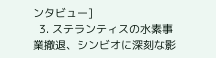ンタビュー]
  3. ステランティスの水素事業撤退、シンビオに深刻な影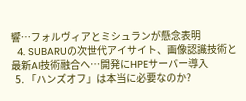響…フォルヴィアとミシュランが懸念表明
  4. SUBARUの次世代アイサイト、画像認識技術と最新AI技術融合へ…開発にHPEサーバー導入
  5. 「ハンズオフ」は本当に必要なのか?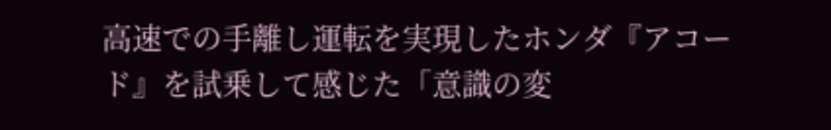高速での手離し運転を実現したホンダ『アコード』を試乗して感じた「意識の変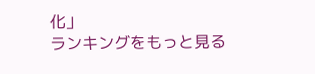化」
ランキングをもっと見る